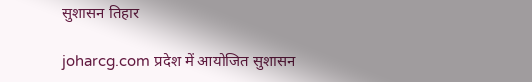सुशासन तिहार

joharcg.com प्रदेश में आयोजित सुशासन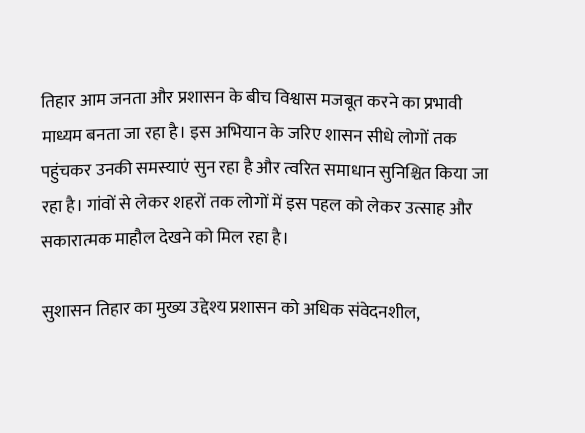तिहार आम जनता और प्रशासन के बीच विश्वास मजबूत करने का प्रभावी माध्यम बनता जा रहा है। इस अभियान के जरिए शासन सीधे लोगों तक पहुंचकर उनकी समस्याएं सुन रहा है और त्वरित समाधान सुनिश्चित किया जा रहा है। गांवों से लेकर शहरों तक लोगों में इस पहल को लेकर उत्साह और सकारात्मक माहौल देखने को मिल रहा है।

सुशासन तिहार का मुख्य उद्देश्य प्रशासन को अधिक संवेदनशील,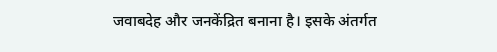जवाबदेह और जनकेंद्रित बनाना है। इसके अंतर्गत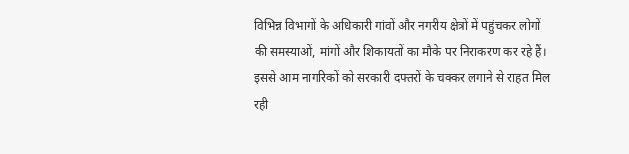विभिन्न विभागों के अधिकारी गांवों और नगरीय क्षेत्रों में पहुंचकर लोगों की समस्याओं, मांगों और शिकायतों का मौके पर निराकरण कर रहे हैं। इससे आम नागरिकों को सरकारी दफ्तरों के चक्कर लगाने से राहत मिल रही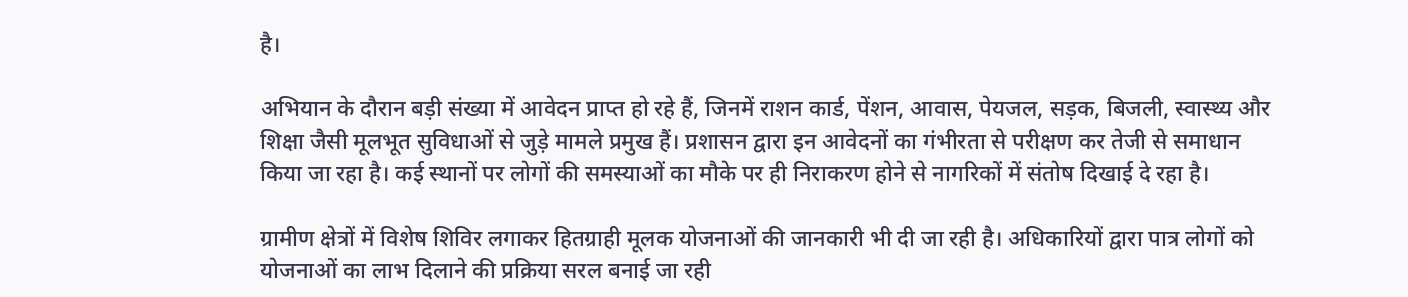है।

अभियान के दौरान बड़ी संख्या में आवेदन प्राप्त हो रहे हैं, जिनमें राशन कार्ड, पेंशन, आवास, पेयजल, सड़क, बिजली, स्वास्थ्य और शिक्षा जैसी मूलभूत सुविधाओं से जुड़े मामले प्रमुख हैं। प्रशासन द्वारा इन आवेदनों का गंभीरता से परीक्षण कर तेजी से समाधान किया जा रहा है। कई स्थानों पर लोगों की समस्याओं का मौके पर ही निराकरण होने से नागरिकों में संतोष दिखाई दे रहा है।

ग्रामीण क्षेत्रों में विशेष शिविर लगाकर हितग्राही मूलक योजनाओं की जानकारी भी दी जा रही है। अधिकारियों द्वारा पात्र लोगों को योजनाओं का लाभ दिलाने की प्रक्रिया सरल बनाई जा रही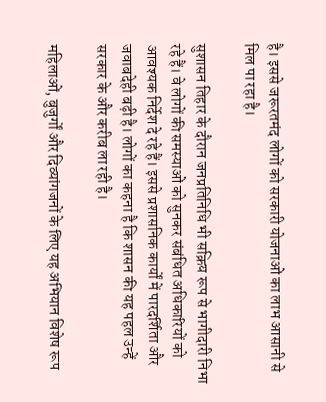है। इससे जरूरतमंद लोगों को सरकारी योजनाओं का लाभ आसानी से मिल पा रहा है।

सुशासन तिहार के दौरान जनप्रतिनिधि भी सक्रिय रूप से भागीदारी निभा रहे हैं। वे लोगों की समस्याओं को सुनकर संबंधित अधिकारियों को आवश्यक निर्देश दे रहे हैं। इससे प्रशासनिक कार्यों में पारदर्शिता और जवाबदेही बढ़ी है। लोगों का कहना है कि शासन की यह पहल उन्हें सरकार के और करीब ला रही है।

महिलाओं, बुजुर्गों और दिव्यांगजनों के लिए यह अभियान विशेष रूप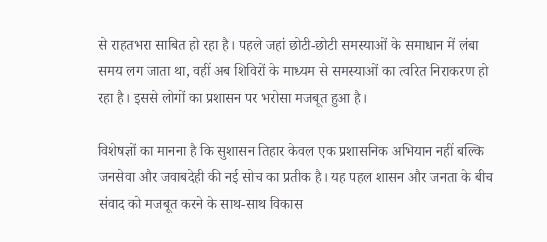से राहतभरा साबित हो रहा है। पहले जहां छोटी-छोटी समस्याओं के समाधान में लंबा समय लग जाता था, वहीं अब शिविरों के माध्यम से समस्याओं का त्वरित निराकरण हो रहा है। इससे लोगों का प्रशासन पर भरोसा मजबूत हुआ है।

विशेषज्ञों का मानना है कि सुशासन तिहार केवल एक प्रशासनिक अभियान नहीं बल्कि जनसेवा और जवाबदेही की नई सोच का प्रतीक है। यह पहल शासन और जनता के बीच संवाद को मजबूत करने के साथ-साथ विकास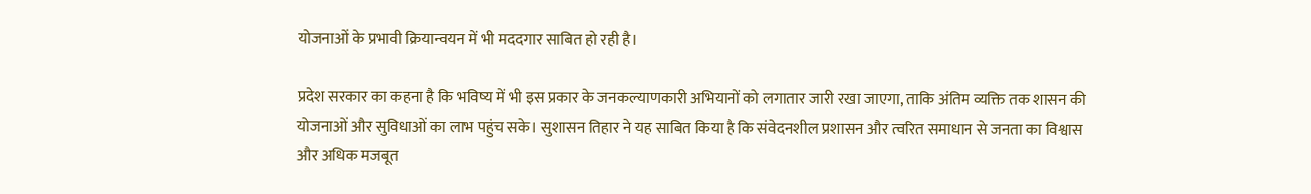योजनाओं के प्रभावी क्रियान्वयन में भी मददगार साबित हो रही है।

प्रदेश सरकार का कहना है कि भविष्य में भी इस प्रकार के जनकल्याणकारी अभियानों को लगातार जारी रखा जाएगा, ताकि अंतिम व्यक्ति तक शासन की योजनाओं और सुविधाओं का लाभ पहुंच सके। सुशासन तिहार ने यह साबित किया है कि संवेदनशील प्रशासन और त्वरित समाधान से जनता का विश्वास और अधिक मजबूत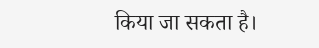किया जा सकता है।